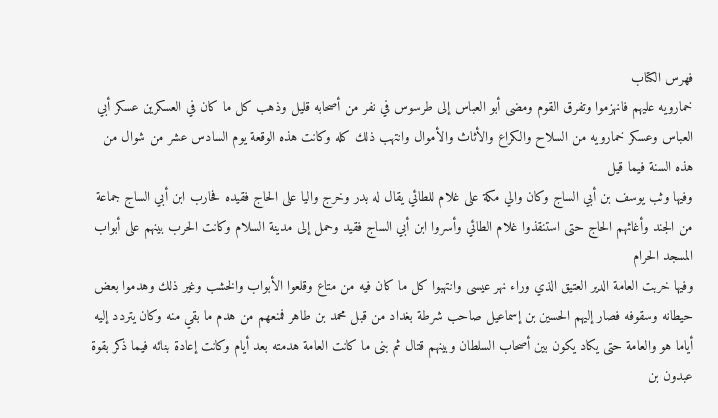فهرس الكتاب
خمارويه عليهم فانهزموا وتفرق القوم ومضى أبو العباس إلى طرسوس في نفر من أصحابه قليل وذهب كل ما كان في العسكرين عسكر أبي العباس وعسكر خمارويه من السلاح والكراع والأثاث والأموال وانتهب ذلك كله وكانت هذه الوقعة يوم السادس عشر من شوال من هذه السنة فيما قيل
وفيها وثب يوسف بن أبي الساج وكان والي مكة على غلام للطائي يقال له بدر وخرج واليا على الحاج فقيده فحارب ابن أبي الساج جماعة من الجند وأغاثهم الحاج حتى استنقذوا غلام الطائي وأسروا ابن أبي الساج فقيد وحمل إلى مدينة السلام وكانت الحرب بينهم على أبواب المسجد الحرام
وفيها خربت العامة الدير العتيق الذي وراء نهر عيسى وانتهبوا كل ما كان فيه من متاع وقلعوا الأبواب والخشب وغير ذلك وهدموا بعض حيطانه وسقوفه فصار إليهم الحسين بن إسماعيل صاحب شرطة بغداد من قبل محمد بن طاهر فمنعهم من هدم ما بقي منه وكان يتردد إليه أياما هو والعامة حتى يكاد يكون بين أصحاب السلطان وبينهم قتال ثم بنى ما كانت العامة هدمته بعد أيام وكانت إعادة بنائه فيما ذكر بقوة عبدون بن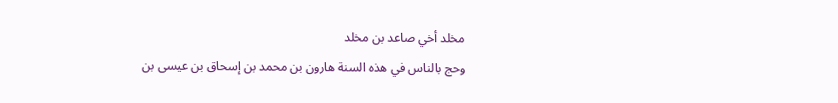مخلد أخي صاعد بن مخلد
وحج بالناس في هذه السنة هارون بن محمد بن إسحاق بن عيسى بن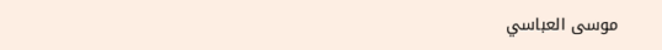موسى العباسي